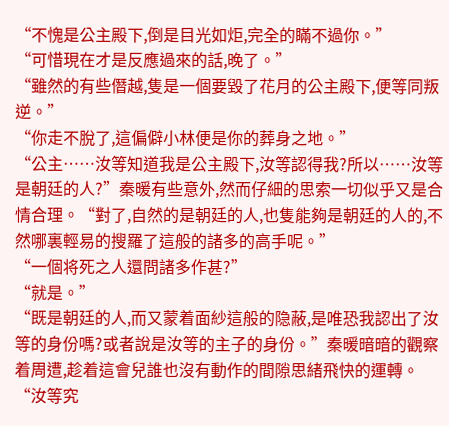“不愧是公主殿下,倒是目光如炬,完全的瞞不過你。”
“可惜現在才是反應過來的話,晚了。”
“雖然的有些僭越,隻是一個要毀了花月的公主殿下,便等同叛逆。”
“你走不脫了,這偏僻小林便是你的葬身之地。”
“公主……汝等知道我是公主殿下,汝等認得我?所以……汝等是朝廷的人?”秦暖有些意外,然而仔細的思索一切似乎又是合情合理。“對了,自然的是朝廷的人,也隻能夠是朝廷的人的,不然哪裏輕易的搜羅了這般的諸多的高手呢。”
“一個将死之人還問諸多作甚?”
“就是。”
“既是朝廷的人,而又蒙着面紗這般的隐蔽,是唯恐我認出了汝等的身份嗎?或者說是汝等的主子的身份。”秦暖暗暗的觀察着周遭,趁着這會兒誰也沒有動作的間隙思緒飛快的運轉。“汝等究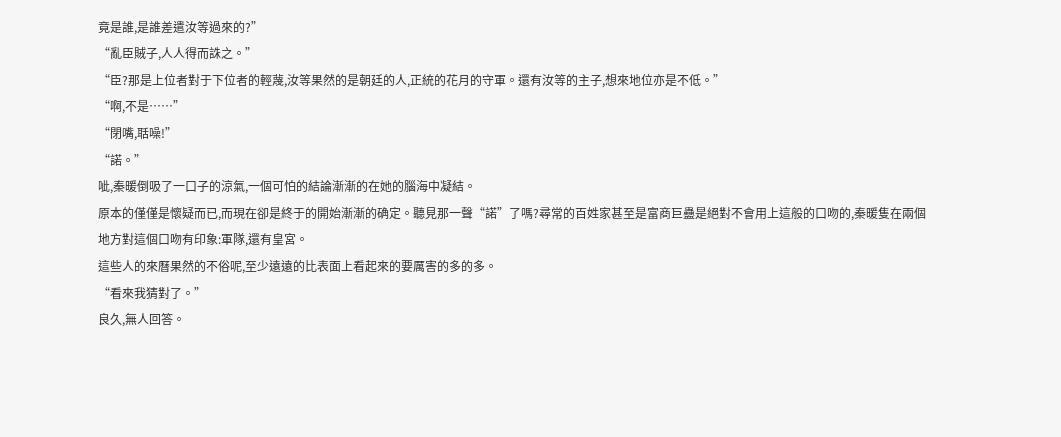竟是誰,是誰差遣汝等過來的?”
“亂臣賊子,人人得而誅之。”
“臣?那是上位者對于下位者的輕蔑,汝等果然的是朝廷的人,正統的花月的守軍。還有汝等的主子,想來地位亦是不低。”
“啊,不是……”
“閉嘴,聒噪!”
“諾。”
呲,秦暖倒吸了一口子的涼氣,一個可怕的結論漸漸的在她的腦海中凝結。
原本的僅僅是懷疑而已,而現在卻是終于的開始漸漸的确定。聽見那一聲“諾”了嗎?尋常的百姓家甚至是富商巨蠱是絕對不會用上這般的口吻的,秦暖隻在兩個地方對這個口吻有印象:軍隊,還有皇宮。
這些人的來曆果然的不俗呢,至少遠遠的比表面上看起來的要厲害的多的多。
“看來我猜對了。”
良久,無人回答。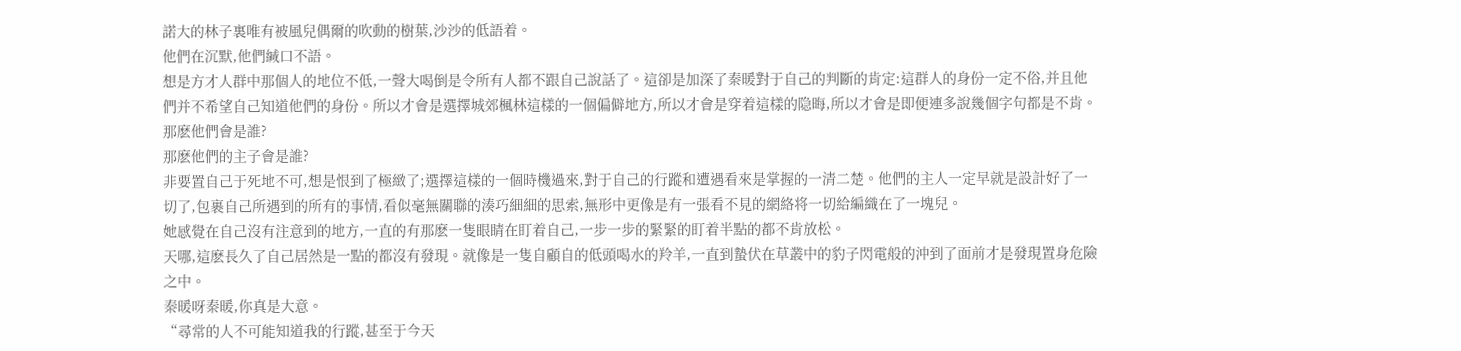諾大的林子裏唯有被風兒偶爾的吹動的樹葉,沙沙的低語着。
他們在沉默,他們緘口不語。
想是方才人群中那個人的地位不低,一聲大喝倒是令所有人都不跟自己說話了。這卻是加深了秦暖對于自己的判斷的肯定:這群人的身份一定不俗,并且他們并不希望自己知道他們的身份。所以才會是選擇城郊楓林這樣的一個偏僻地方,所以才會是穿着這樣的隐晦,所以才會是即便連多說幾個字句都是不肯。
那麽他們會是誰?
那麽他們的主子會是誰?
非要置自己于死地不可,想是恨到了極緻了;選擇這樣的一個時機過來,對于自己的行蹤和遭遇看來是掌握的一清二楚。他們的主人一定早就是設計好了一切了,包裹自己所遇到的所有的事情,看似毫無關聯的湊巧細細的思索,無形中更像是有一張看不見的網絡将一切給編織在了一塊兒。
她感覺在自己沒有注意到的地方,一直的有那麽一隻眼睛在盯着自己,一步一步的緊緊的盯着半點的都不肯放松。
天哪,這麽長久了自己居然是一點的都沒有發現。就像是一隻自顧自的低頭喝水的羚羊,一直到蟄伏在草叢中的豹子閃電般的沖到了面前才是發現置身危險之中。
秦暖呀秦暖,你真是大意。
“尋常的人不可能知道我的行蹤,甚至于今天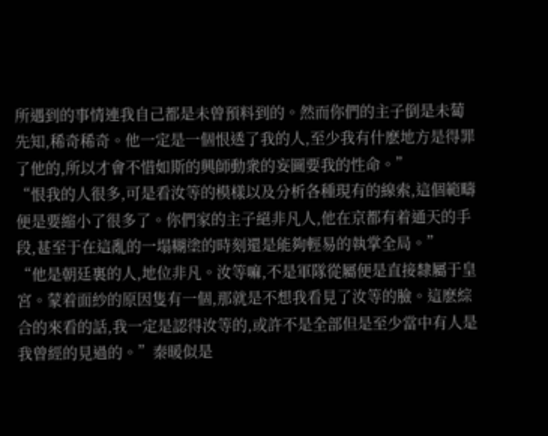所遇到的事情連我自己都是未曾預料到的。然而你們的主子倒是未蔔先知,稀奇稀奇。他一定是一個恨透了我的人,至少我有什麽地方是得罪了他的,所以才會不惜如斯的興師動衆的妄圖要我的性命。”
“恨我的人很多,可是看汝等的模樣以及分析各種現有的線索,這個範疇便是要縮小了很多了。你們家的主子絕非凡人,他在京都有着通天的手段,甚至于在這亂的一塌糊塗的時刻還是能夠輕易的執掌全局。”
“他是朝廷裏的人,地位非凡。汝等嘛,不是軍隊從屬便是直接隸屬于皇宮。蒙着面紗的原因隻有一個,那就是不想我看見了汝等的臉。這麽綜合的來看的話,我一定是認得汝等的,或許不是全部但是至少當中有人是我曾經的見過的。”秦暖似是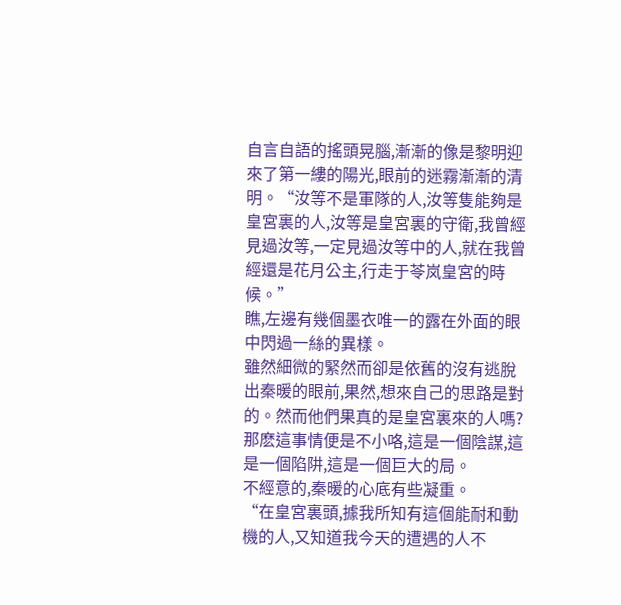自言自語的搖頭晃腦,漸漸的像是黎明迎來了第一縷的陽光,眼前的迷霧漸漸的清明。“汝等不是軍隊的人,汝等隻能夠是皇宮裏的人,汝等是皇宮裏的守衛,我曾經見過汝等,一定見過汝等中的人,就在我曾經還是花月公主,行走于苓岚皇宮的時候。”
瞧,左邊有幾個墨衣唯一的露在外面的眼中閃過一絲的異樣。
雖然細微的緊然而卻是依舊的沒有逃脫出秦暖的眼前,果然,想來自己的思路是對的。然而他們果真的是皇宮裏來的人嗎?那麽這事情便是不小咯,這是一個陰謀,這是一個陷阱,這是一個巨大的局。
不經意的,秦暖的心底有些凝重。
“在皇宮裏頭,據我所知有這個能耐和動機的人,又知道我今天的遭遇的人不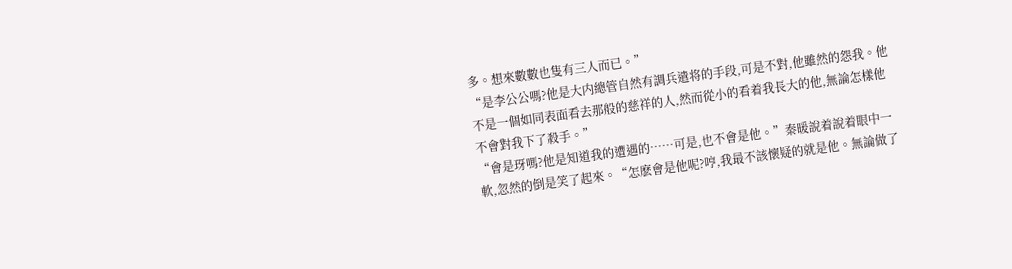多。想來數數也隻有三人而已。”
“是李公公嗎?他是大内總管自然有調兵遣将的手段,可是不對,他雖然的怨我。他不是一個如同表面看去那般的慈祥的人,然而從小的看着我長大的他,無論怎樣他不會對我下了殺手。”
“會是玡嗎?他是知道我的遭遇的……可是,也不會是他。”秦暖說着說着眼中一軟,忽然的倒是笑了起來。“怎麽會是他呢?哼,我最不該懷疑的就是他。無論做了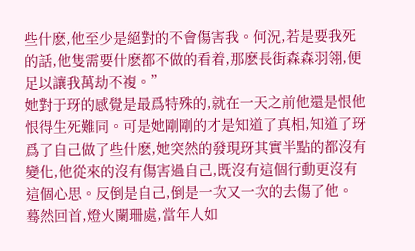些什麽,他至少是絕對的不會傷害我。何況,若是要我死的話,他隻需要什麽都不做的看着,那麽長街森森羽翎,便足以讓我萬劫不複。”
她對于玡的感覺是最爲特殊的,就在一天之前他還是恨他恨得生死難同。可是她剛剛的才是知道了真相,知道了玡爲了自己做了些什麽,她突然的發現玡其實半點的都沒有變化,他從來的沒有傷害過自己,既沒有這個行動更沒有這個心思。反倒是自己,倒是一次又一次的去傷了他。
蓦然回首,燈火闌珊處,當年人如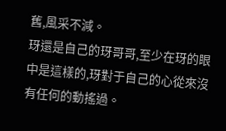舊,風采不減。
玡還是自己的玡哥哥,至少在玡的眼中是這樣的,玡對于自己的心從來沒有任何的動搖過。